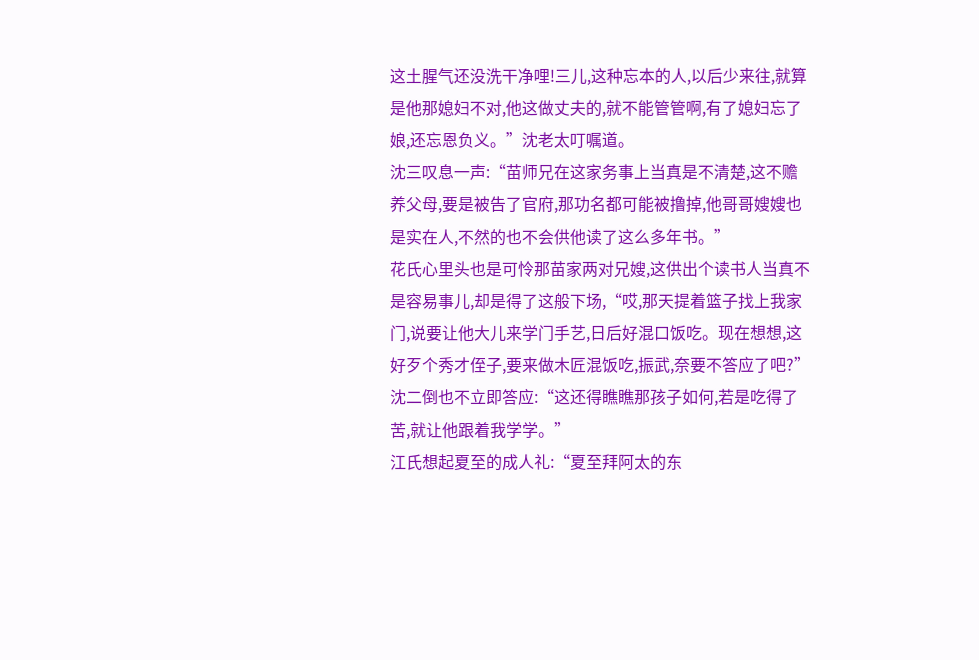这土腥气还没洗干净哩!三儿,这种忘本的人,以后少来往,就算是他那媳妇不对,他这做丈夫的,就不能管管啊,有了媳妇忘了娘,还忘恩负义。”沈老太叮嘱道。
沈三叹息一声:“苗师兄在这家务事上当真是不清楚,这不赡养父母,要是被告了官府,那功名都可能被撸掉,他哥哥嫂嫂也是实在人,不然的也不会供他读了这么多年书。”
花氏心里头也是可怜那苗家两对兄嫂,这供出个读书人当真不是容易事儿,却是得了这般下场,“哎,那天提着篮子找上我家门,说要让他大儿来学门手艺,日后好混口饭吃。现在想想,这好歹个秀才侄子,要来做木匠混饭吃,振武,奈要不答应了吧?”
沈二倒也不立即答应:“这还得瞧瞧那孩子如何,若是吃得了苦,就让他跟着我学学。”
江氏想起夏至的成人礼:“夏至拜阿太的东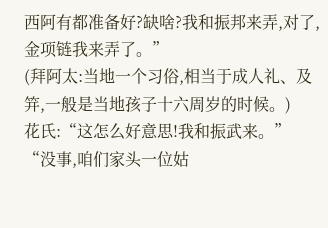西阿有都准备好?缺啥?我和振邦来弄,对了,金项链我来弄了。”
(拜阿太:当地一个习俗,相当于成人礼、及笄,一般是当地孩子十六周岁的时候。)
花氏:“这怎么好意思!我和振武来。”
“没事,咱们家头一位姑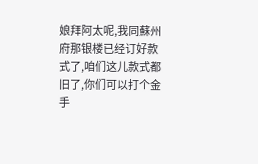娘拜阿太呢,我同蘇州府那银楼已经订好款式了,咱们这儿款式都旧了,你们可以打个金手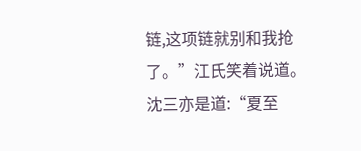链,这项链就别和我抢了。”江氏笑着说道。
沈三亦是道:“夏至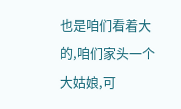也是咱们看着大的,咱们家头一个大姑娘,可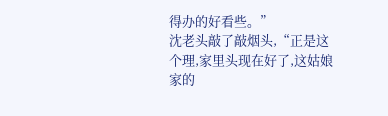得办的好看些。”
沈老头敲了敲烟头,“正是这个理,家里头现在好了,这姑娘家的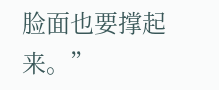脸面也要撑起来。”